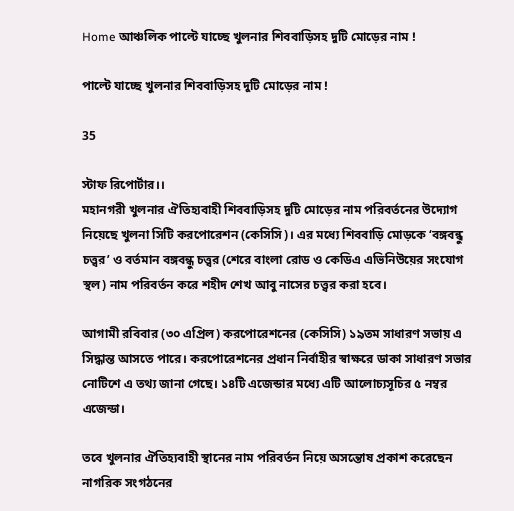Home আঞ্চলিক পাল্টে যাচ্ছে খুলনার শিববাড়িসহ দুটি মোড়ের নাম !

পাল্টে যাচ্ছে খুলনার শিববাড়িসহ দুটি মোড়ের নাম !

35

স্টাফ রিপোর্টার।।
মহানগরী খুলনার ঐতিহ্যবাহী শিববাড়িসহ দুটি মোড়ের নাম পরিবর্তনের উদ্যোগ নিয়েছে খুলনা সিটি করপোরেশন (কেসিসি)। এর মধ্যে শিববাড়ি মোড়কে ‘বঙ্গবন্ধু চত্ত্বর’ ও বর্তমান বঙ্গবন্ধু চত্ত্বর (শেরে বাংলা রোড ও কেডিএ এভিনিউয়ের সংযোগ স্থল) নাম পরিবর্তন করে শহীদ শেখ আবু নাসের চত্ত্বর করা হবে।

আগামী রবিবার (৩০ এপ্রিল) করপোরেশনের (কেসিসি) ১৯তম সাধারণ সভায় এ সিদ্ধান্ত আসতে পারে। করপোরেশনের প্রধান নির্বাহীর স্বাক্ষরে ডাকা সাধারণ সভার নোটিশে এ তথ্য জানা গেছে। ১৪টি এজেন্ডার মধ্যে এটি আলোচ্যসূচির ৫ নম্বর এজেন্ডা।

তবে খুলনার ঐতিহ্যবাহী স্থানের নাম পরিবর্তন নিয়ে অসন্তোষ প্রকাশ করেছেন নাগরিক সংগঠনের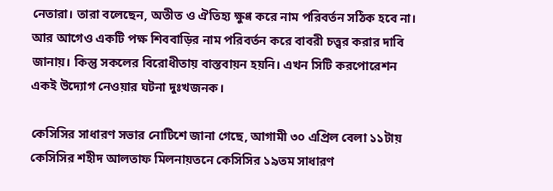নেতারা। তারা বলেছেন, অতীত ও ঐতিহ্য ক্ষুণ্ণ করে নাম পরিবর্তন সঠিক হবে না। আর আগেও একটি পক্ষ শিববাড়ির নাম পরিবর্তন করে বাবরী চত্ত্বর করার দাবি জানায়। কিন্তু সকলের বিরোধীতায় বাস্তবায়ন হয়নি। এখন সিটি করপোরেশন একই উদ্যোগ নেওয়ার ঘটনা দুঃখজনক।

কেসিসির সাধারণ সভার নোটিশে জানা গেছে, আগামী ৩০ এপ্রিল বেলা ১১টায় কেসিসির শহীদ আলতাফ মিলনায়তনে কেসিসির ১৯তম সাধারণ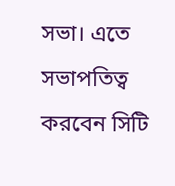সভা। এতে সভাপতিত্ব করবেন সিটি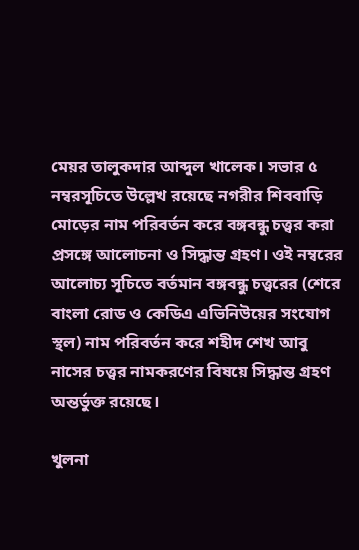মেয়র তালুকদার আব্দুল খালেক। সভার ৫ নম্বরসূচিতে উল্লেখ রয়েছে নগরীর শিববাড়ি মোড়ের নাম পরিবর্তন করে বঙ্গবন্ধু চত্ত্বর করা প্রসঙ্গে আলোচনা ও সিদ্ধান্ত গ্রহণ। ওই নম্বরের আলোচ্য সূচিতে বর্তমান বঙ্গবন্ধু চত্ত্বরের (শেরে বাংলা রোড ও কেডিএ এভিনিউয়ের সংযোগ স্থল) নাম পরিবর্তন করে শহীদ শেখ আবু নাসের চত্ত্বর নামকরণের বিষয়ে সিদ্ধান্ত গ্রহণ অন্তর্ভুক্ত রয়েছে।

খুলনা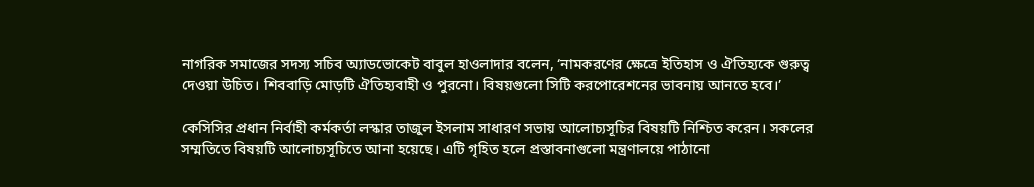নাগরিক সমাজের সদস্য সচিব অ্যাডভোকেট বাবুল হাওলাদার বলেন, ‘নামকরণের ক্ষেত্রে ইতিহাস ও ঐতিহ্যকে গুরুত্ব দেওয়া উচিত। শিববাড়ি মোড়টি ঐতিহ্যবাহী ও পুরনো। বিষয়গুলো সিটি করপোরেশনের ভাবনায় আনতে হবে।’

কেসিসির প্রধান নির্বাহী কর্মকর্তা লস্কার তাজুল ইসলাম সাধারণ সভায় আলোচ্যসূচির বিষয়টি নিশ্চিত করেন। সকলের সম্মতিতে বিষয়টি আলোচ্যসূচিতে আনা হয়েছে। এটি গৃহিত হলে প্রস্তাবনাগুলো মন্ত্রণালয়ে পাঠানো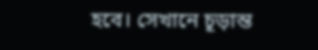হবে। সেখানে চূড়ান্ত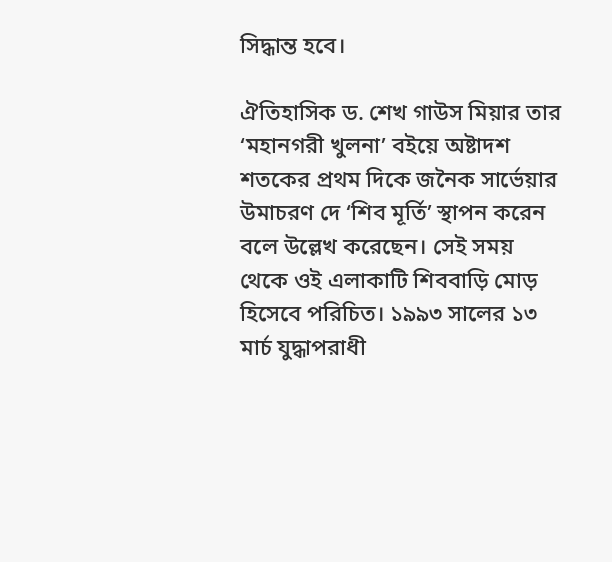সিদ্ধান্ত হবে।

ঐতিহাসিক ড. শেখ গাউস মিয়ার তার ‘মহানগরী খুলনা’ বইয়ে অষ্টাদশ শতকের প্রথম দিকে জনৈক সার্ভেয়ার উমাচরণ দে ‘শিব মূর্তি’ স্থাপন করেন বলে উল্লেখ করেছেন। সেই সময় থেকে ওই এলাকাটি শিববাড়ি মোড় হিসেবে পরিচিত। ১৯৯৩ সালের ১৩ মার্চ যুদ্ধাপরাধী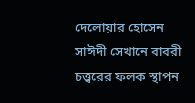দেলোয়ার হোসেন সাঈদী সেখানে বাবরী চত্ত্বরের ফলক স্থাপন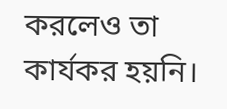করলেও তা কার্যকর হয়নি।